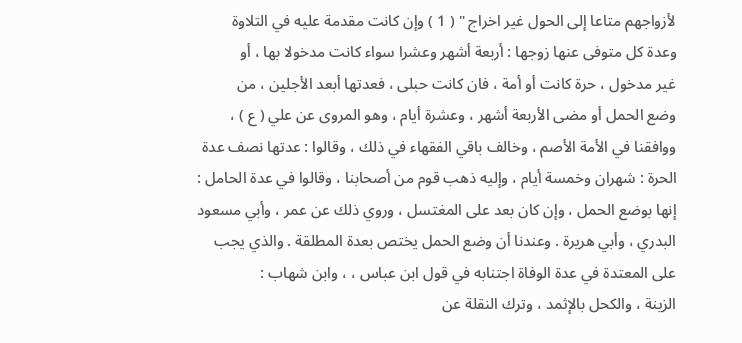لأزواجهم متاعا إلى الحول غير اخراج " ( 1 ) وإن كانت مقدمة عليه في التلاوة
وعدة كل متوفى عنها زوجها : أربعة أشهر وعشرا سواء كانت مدخولا بها ، أو
غير مدخول ، حرة كانت أو أمة ، فان كانت حبلى ، فعدتها أبعد الأجلين ، من
وضع الحمل أو مضى الأربعة أشهر ، وعشرة أيام ، وهو المروى عن علي ( ع ) ،
ووافقنا في الأمة الأصم ، وخالف باقي الفقهاء في ذلك ، وقالوا : عدتها نصف عدة
الحرة : شهران وخمسة أيام ، وإليه ذهب قوم من أصحابنا ، وقالوا في عدة الحامل :
إنها بوضع الحمل ، وإن كان بعد على المغتسل ، وروي ذلك عن عمر ، وأبي مسعود
البدري ، وأبي هريرة . وعندنا أن وضع الحمل يختص بعدة المطلقة . والذي يجب
على المعتدة في عدة الوفاة اجتنابه في قول ابن عباس ، ، وابن شهاب :
الزينة ، والكحل بالإثمد ، وترك النقلة عن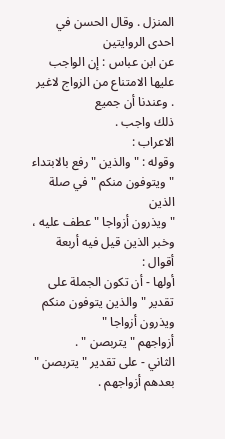المنزل . وقال الحسن في احدى الروايتين
عن ابن عباس : إن الواجب عليها الامتناع من الزواج لاغير . وعندنا أن جميع
ذلك واجب .
الاعراب :
وقوله : " والذين " رفع بالابتداء " ويتوفون منكم " في صلة الذين
" ويذرون أزواجا " عطف عليه ، وخبر الذين قيل فيه أربعة أقوال :
أولها - أن تكون الجملة على تقدير " والذين يتوفون منكم ويذرون أزواجا "
أزواجهم " يتربصن " .
الثاني - على تقدير " يتربصن " بعدهم أزواجهم .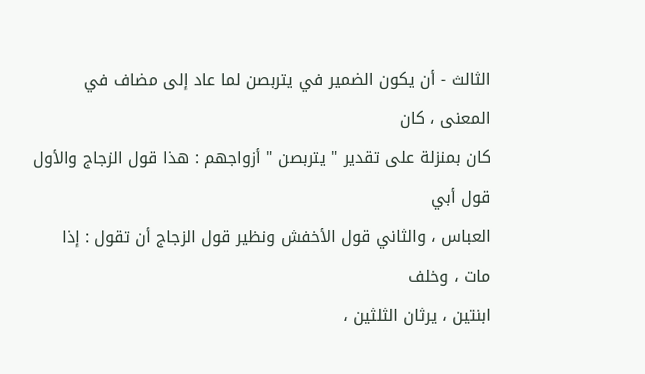الثالث - أن يكون الضمير في يتربصن لما عاد إلى مضاف في المعنى ، كان
كان بمنزلة على تقدير " يتربصن " أزواجهم : هذا قول الزجاج والأول قول أبي
العباس ، والثاني قول الأخفش ونظير قول الزجاج أن تقول : إذا مات ، وخلف
ابنتين ، يرثان الثلثين ،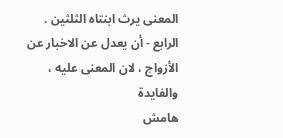المعنى يرث ابنتاه الثلثين .
الرابع - أن يعدل عن الاخبار عن الأزواج ، لان المعنى عليه ، والفايدة
هامش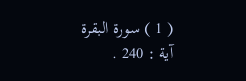( 1 ) سورة البقرة آية : 240 .